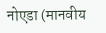नोएडा (मानवीय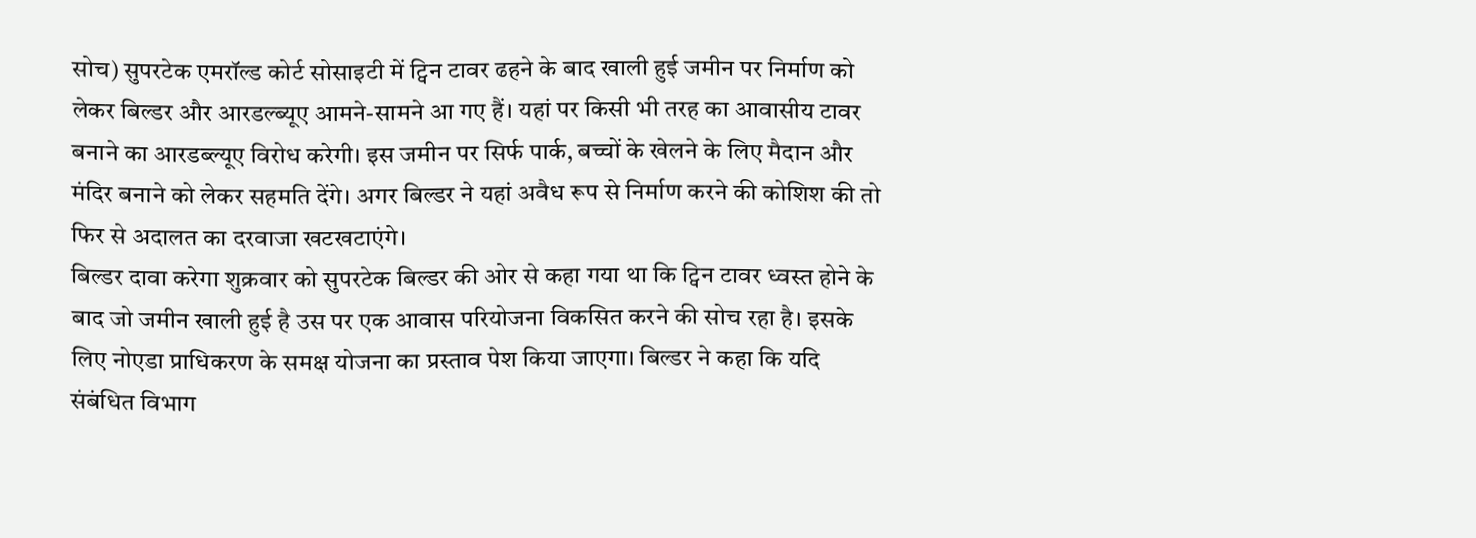सोच) सुपरटेक एमरॉल्ड कोर्ट सोसाइटी में ट्विन टावर ढहने के बाद खाली हुई जमीन पर निर्माण को लेकर बिल्डर और आरडल्ब्यूए आमने-सामने आ गए हैं। यहां पर किसी भी तरह का आवासीय टावर बनाने का आरडब्ल्यूए विरोध करेगी। इस जमीन पर सिर्फ पार्क, बच्चों के खेलने के लिए मैदान और मंदिर बनाने को लेकर सहमति देंगे। अगर बिल्डर ने यहां अवैध रूप से निर्माण करने की कोशिश की तो फिर से अदालत का दरवाजा खटखटाएंगे।
बिल्डर दावा करेगा शुक्रवार को सुपरटेक बिल्डर की ओर से कहा गया था कि ट्विन टावर ध्वस्त होने के बाद जो जमीन खाली हुई है उस पर एक आवास परियोजना विकसित करने की सोच रहा है। इसके लिए नोएडा प्राधिकरण के समक्ष योजना का प्रस्ताव पेश किया जाएगा। बिल्डर ने कहा कि यदि संबंधित विभाग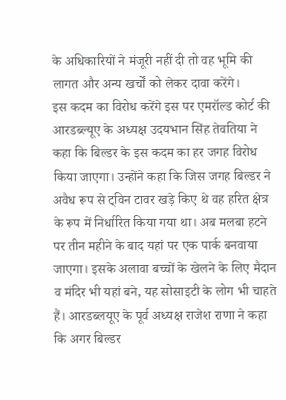के अधिकारियों ने मंजूरी नहीं दी तो वह भूमि की लागत और अन्य खर्चों को लेकर दावा करेंगे।
इस कदम का विरोध करेंगे इस पर एमरॉल्ड कोर्ट की आरडब्ल्यूए के अध्यक्ष उदयभान सिंह तेवतिया ने कहा कि बिल्डर के इस कदम का हर जगह विरोध किया जाएगा। उन्होंने कहा कि जिस जगह बिल्डर ने अवैध रूप से ट्विन टावर खड़े किए थे वह हरित क्षेत्र के रूप में निर्धारित किया गया था। अब मलबा हटने पर तीन महीने के बाद यहां पर एक पार्क बनवाया जाएगा। इसके अलावा बच्चों के खेलने के लिए मैदान व मंदिर भी यहां बने, यह सोसाइटी के लोग भी चाहते हैं। आरडब्लयूए के पूर्व अध्यक्ष राजेश राणा ने कहा कि अगर बिल्डर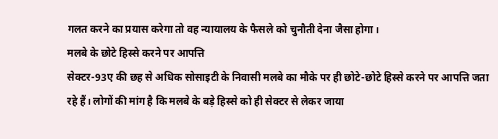गलत करने का प्रयास करेगा तो वह न्यायालय के फैसले को चुनौती देना जैसा होगा।
मलबे के छोटे हिस्से करने पर आपत्ति
सेक्टर-93ए की छह से अधिक सोसाइटी के निवासी मलबे का मौके पर ही छोटे-छोटे हिस्से करने पर आपत्ति जता रहे हैं। लोगों की मांग है कि मलबे के बड़े हिस्से को ही सेक्टर से लेकर जाया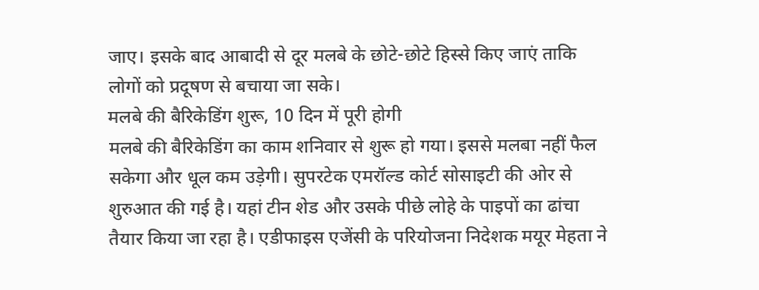जाए। इसके बाद आबादी से दूर मलबे के छोटे-छोटे हिस्से किए जाएं ताकि लोगों को प्रदूषण से बचाया जा सके।
मलबे की बैरिकेडिंग शुरू, 10 दिन में पूरी होगी
मलबे की बैरिकेडिंग का काम शनिवार से शुरू हो गया। इससे मलबा नहीं फैल सकेगा और धूल कम उड़ेगी। सुपरटेक एमरॉल्ड कोर्ट सोसाइटी की ओर से शुरुआत की गई है। यहां टीन शेड और उसके पीछे लोहे के पाइपों का ढांचा तैयार किया जा रहा है। एडीफाइस एजेंसी के परियोजना निदेशक मयूर मेहता ने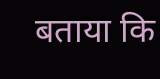बताया कि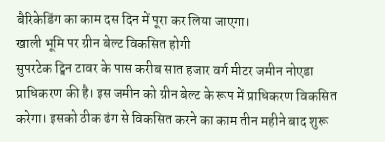बैरिकेडिंग का काम दस दिन में पूरा कर लिया जाएगा।
खाली भूमि पर ग्रीन बेल्ट विकसित होगी
सुपरटेक ट्विन टावर के पास करीब सात हजार वर्ग मीटर जमीन नोएडा प्राधिकरण की है। इस जमीन को ग्रीन बेल्ट के रूप में प्राधिकरण विकसित करेगा। इसको ठीक ढंग से विकसित करने का काम तीन महीने बाद शुरू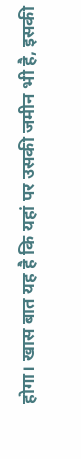होगा। खास बात यह है कि यहां पर उसकी जमीन भी है, इसकी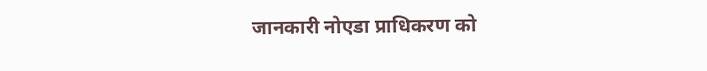जानकारी नोएडा प्राधिकरण को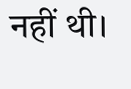नहीं थी।